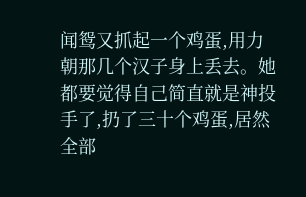闻鸳又抓起一个鸡蛋,用力朝那几个汉子身上丢去。她都要觉得自己简直就是神投手了,扔了三十个鸡蛋,居然全部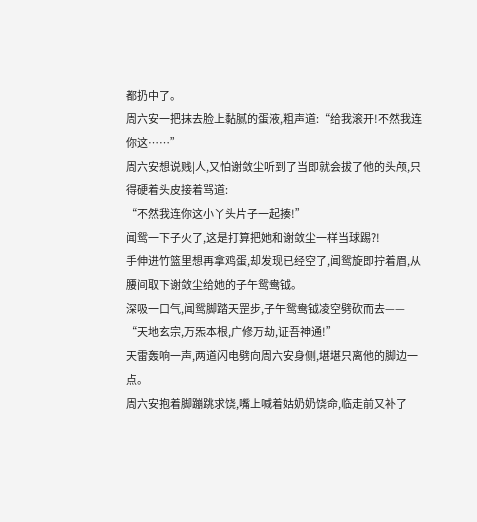都扔中了。
周六安一把抹去脸上黏腻的蛋液,粗声道:“给我滚开!不然我连你这……”
周六安想说贱|人,又怕谢敛尘听到了当即就会拔了他的头颅,只得硬着头皮接着骂道:
“不然我连你这小丫头片子一起揍!”
闻鸳一下子火了,这是打算把她和谢敛尘一样当球踢?!
手伸进竹篮里想再拿鸡蛋,却发现已经空了,闻鸳旋即拧着眉,从腰间取下谢敛尘给她的子午鸳鸯钺。
深吸一口气,闻鸳脚踏天罡步,子午鸳鸯钺凌空劈砍而去——
“天地玄宗,万炁本根,广修万劫,证吾神通!”
天雷轰响一声,两道闪电劈向周六安身侧,堪堪只离他的脚边一点。
周六安抱着脚蹦跳求饶,嘴上喊着姑奶奶饶命,临走前又补了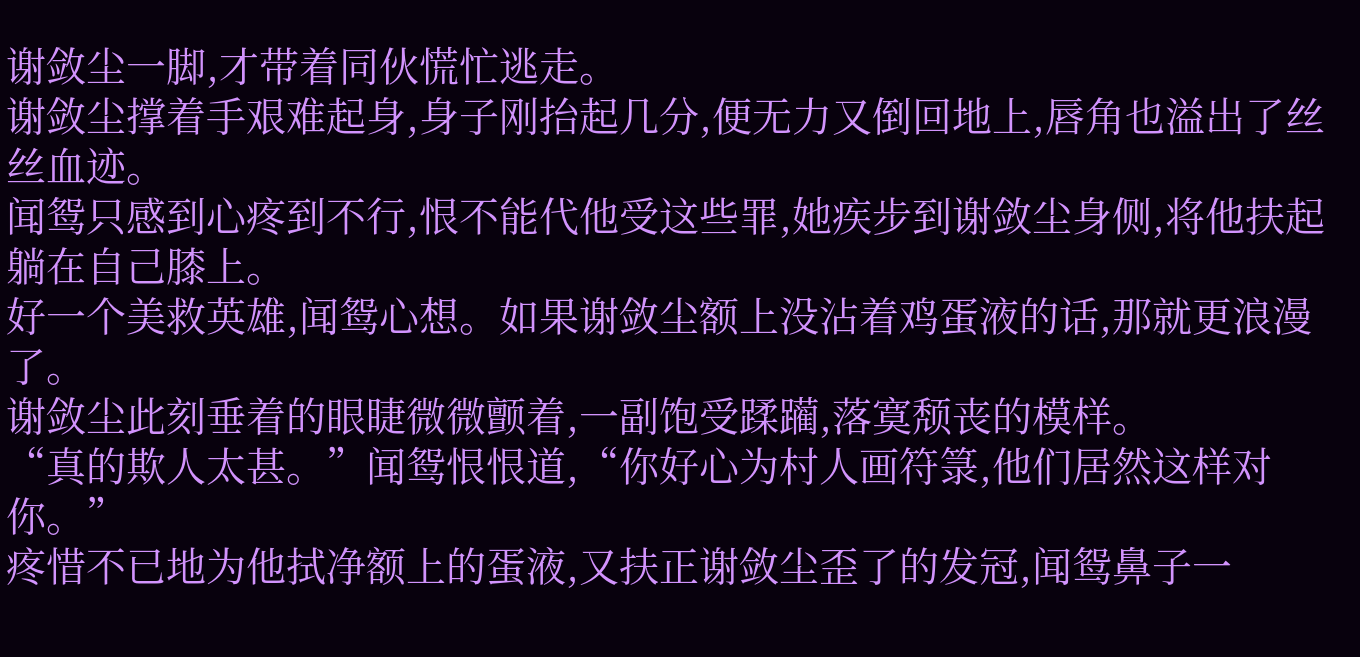谢敛尘一脚,才带着同伙慌忙逃走。
谢敛尘撑着手艰难起身,身子刚抬起几分,便无力又倒回地上,唇角也溢出了丝丝血迹。
闻鸳只感到心疼到不行,恨不能代他受这些罪,她疾步到谢敛尘身侧,将他扶起躺在自己膝上。
好一个美救英雄,闻鸳心想。如果谢敛尘额上没沾着鸡蛋液的话,那就更浪漫了。
谢敛尘此刻垂着的眼睫微微颤着,一副饱受蹂躏,落寞颓丧的模样。
“真的欺人太甚。”闻鸳恨恨道,“你好心为村人画符箓,他们居然这样对你。”
疼惜不已地为他拭净额上的蛋液,又扶正谢敛尘歪了的发冠,闻鸳鼻子一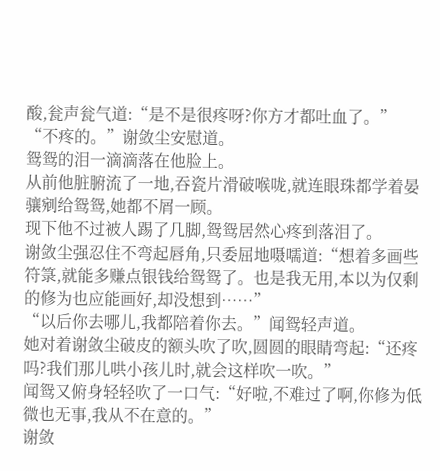酸,瓮声瓮气道:“是不是很疼呀?你方才都吐血了。”
“不疼的。”谢敛尘安慰道。
鸳鸳的泪一滴滴落在他脸上。
从前他脏腑流了一地,吞瓷片滑破喉咙,就连眼珠都学着晏骧剜给鸳鸳,她都不屑一顾。
现下他不过被人踢了几脚,鸳鸳居然心疼到落泪了。
谢敛尘强忍住不弯起唇角,只委屈地嗫嚅道:“想着多画些符箓,就能多赚点银钱给鸳鸳了。也是我无用,本以为仅剩的修为也应能画好,却没想到……”
“以后你去哪儿,我都陪着你去。”闻鸳轻声道。
她对着谢敛尘破皮的额头吹了吹,圆圆的眼睛弯起:“还疼吗?我们那儿哄小孩儿时,就会这样吹一吹。”
闻鸳又俯身轻轻吹了一口气:“好啦,不难过了啊,你修为低微也无事,我从不在意的。”
谢敛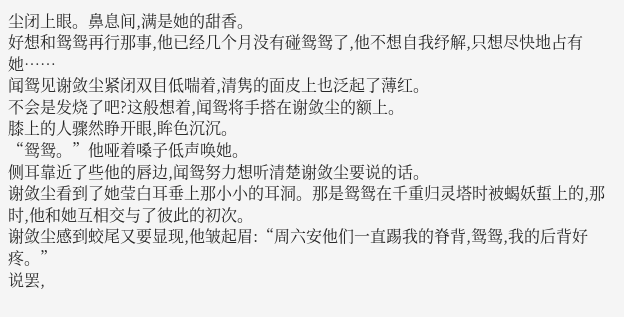尘闭上眼。鼻息间,满是她的甜香。
好想和鸳鸳再行那事,他已经几个月没有碰鸳鸳了,他不想自我纾解,只想尽快地占有她……
闻鸳见谢敛尘紧闭双目低喘着,清隽的面皮上也泛起了薄红。
不会是发烧了吧?这般想着,闻鸳将手搭在谢敛尘的额上。
膝上的人骤然睁开眼,眸色沉沉。
“鸳鸳。”他哑着嗓子低声唤她。
侧耳靠近了些他的唇边,闻鸳努力想听清楚谢敛尘要说的话。
谢敛尘看到了她莹白耳垂上那小小的耳洞。那是鸳鸳在千重归灵塔时被蝎妖蜇上的,那时,他和她互相交与了彼此的初次。
谢敛尘感到蛟尾又要显现,他皱起眉:“周六安他们一直踢我的脊背,鸳鸳,我的后背好疼。”
说罢,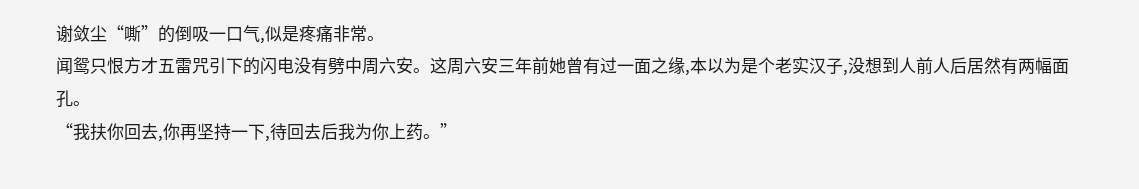谢敛尘“嘶”的倒吸一口气,似是疼痛非常。
闻鸳只恨方才五雷咒引下的闪电没有劈中周六安。这周六安三年前她曾有过一面之缘,本以为是个老实汉子,没想到人前人后居然有两幅面孔。
“我扶你回去,你再坚持一下,待回去后我为你上药。”